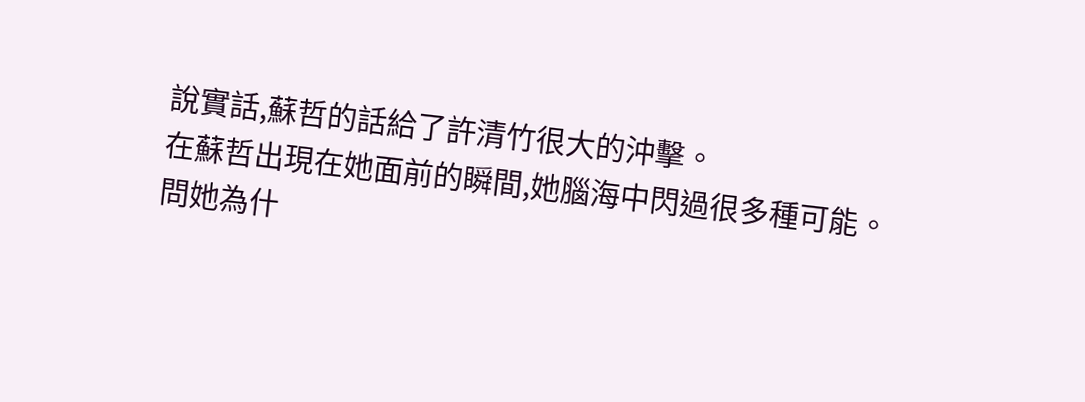說實話,蘇哲的話給了許清竹很大的沖擊。
在蘇哲出現在她面前的瞬間,她腦海中閃過很多種可能。
問她為什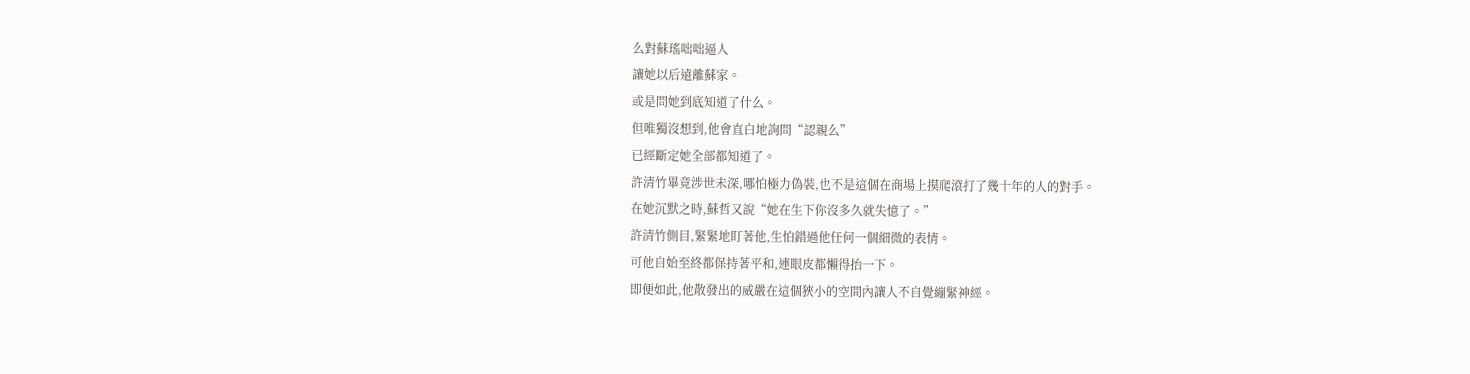么對蘇瑤咄咄逼人
讓她以后遠離蘇家。
或是問她到底知道了什么。
但唯獨沒想到,他會直白地詢問“認親么”
已經斷定她全部都知道了。
許清竹畢竟涉世未深,哪怕極力偽裝,也不是這個在商場上摸爬滾打了幾十年的人的對手。
在她沉默之時,蘇哲又說“她在生下你沒多久就失憶了。”
許清竹側目,緊緊地盯著他,生怕錯過他任何一個細微的表情。
可他自始至終都保持著平和,連眼皮都懶得抬一下。
即便如此,他散發出的威嚴在這個狹小的空間內讓人不自覺繃緊神經。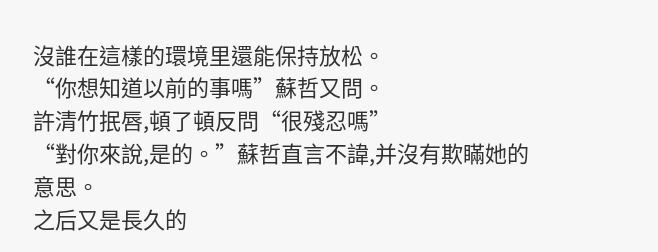沒誰在這樣的環境里還能保持放松。
“你想知道以前的事嗎”蘇哲又問。
許清竹抿唇,頓了頓反問“很殘忍嗎”
“對你來說,是的。”蘇哲直言不諱,并沒有欺瞞她的意思。
之后又是長久的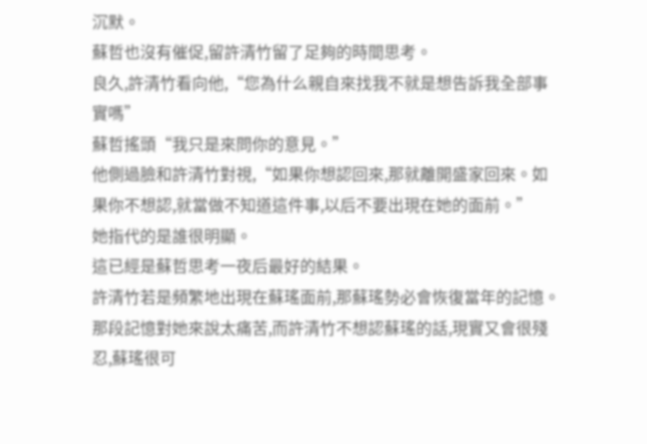沉默。
蘇哲也沒有催促,留許清竹留了足夠的時間思考。
良久,許清竹看向他,“您為什么親自來找我不就是想告訴我全部事實嗎”
蘇哲搖頭“我只是來問你的意見。”
他側過臉和許清竹對視,“如果你想認回來,那就離開盛家回來。如果你不想認,就當做不知道這件事,以后不要出現在她的面前。”
她指代的是誰很明顯。
這已經是蘇哲思考一夜后最好的結果。
許清竹若是頻繁地出現在蘇瑤面前,那蘇瑤勢必會恢復當年的記憶。
那段記憶對她來說太痛苦,而許清竹不想認蘇瑤的話,現實又會很殘忍,蘇瑤很可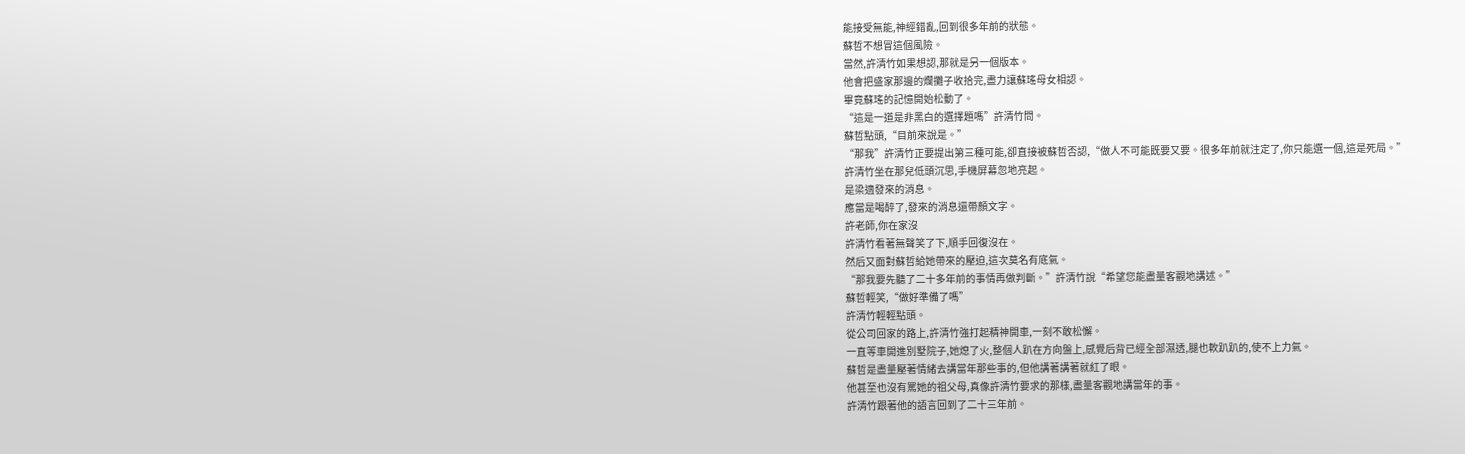能接受無能,神經錯亂,回到很多年前的狀態。
蘇哲不想冒這個風險。
當然,許清竹如果想認,那就是另一個版本。
他會把盛家那邊的爛攤子收拾完,盡力讓蘇瑤母女相認。
畢竟蘇瑤的記憶開始松動了。
“這是一道是非黑白的選擇題嗎”許清竹問。
蘇哲點頭,“目前來說是。”
“那我”許清竹正要提出第三種可能,卻直接被蘇哲否認,“做人不可能既要又要。很多年前就注定了,你只能選一個,這是死局。”
許清竹坐在那兒低頭沉思,手機屏幕忽地亮起。
是梁適發來的消息。
應當是喝醉了,發來的消息還帶顏文字。
許老師,你在家沒
許清竹看著無聲笑了下,順手回復沒在。
然后又面對蘇哲給她帶來的壓迫,這次莫名有底氣。
“那我要先聽了二十多年前的事情再做判斷。”許清竹說“希望您能盡量客觀地講述。”
蘇哲輕笑,“做好準備了嗎”
許清竹輕輕點頭。
從公司回家的路上,許清竹強打起精神開車,一刻不敢松懈。
一直等車開進別墅院子,她熄了火,整個人趴在方向盤上,感覺后背已經全部濕透,腿也軟趴趴的,使不上力氣。
蘇哲是盡量壓著情緒去講當年那些事的,但他講著講著就紅了眼。
他甚至也沒有罵她的祖父母,真像許清竹要求的那樣,盡量客觀地講當年的事。
許清竹跟著他的語言回到了二十三年前。